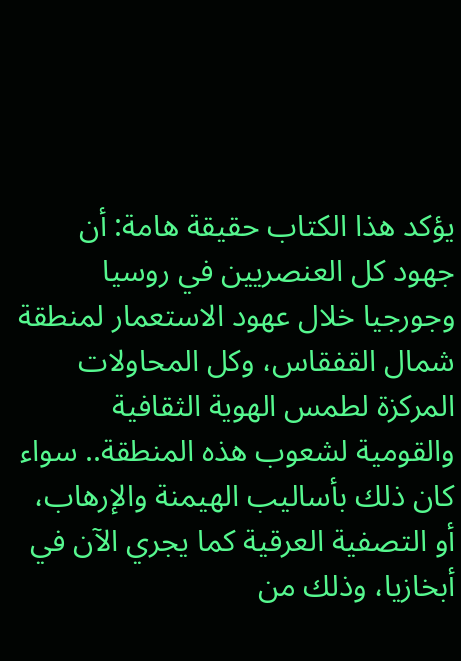يؤكد هذا الكتاب حقيقة هامة: أن جهود كل العنصريين في روسيا وجورجيا خلال عهود الاستعمار لمنطقة شمال القفقاس، وكل المحاولات المركزة لطمس الهوية الثقافية والقومية لشعوب هذه المنطقة.. سواء كان ذلك بأساليب الهيمنة والإرهاب، أو التصفية العرقية كما يجري الآن في أبخازيا، وذلك من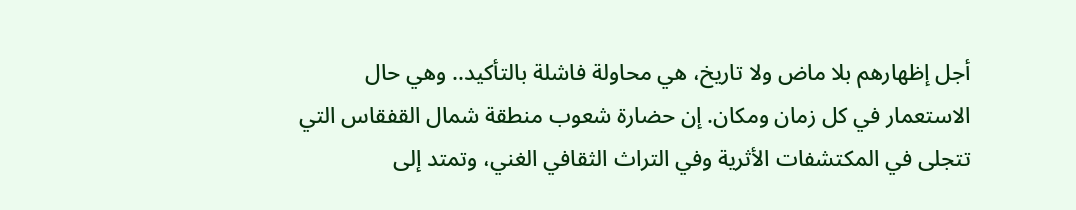أجل إظهارهم بلا ماض ولا تاريخ، هي محاولة فاشلة بالتأكيد.. وهي حال الاستعمار في كل زمان ومكان. إن حضارة شعوب منطقة شمال القفقاس التي تتجلى في المكتشفات الأثرية وفي التراث الثقافي الغني، وتمتد إلى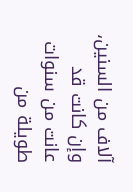آلاف من السنين، وإن كانت قد عانت من سنوات طويلة من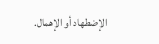الإضطهاد أو الإهمال.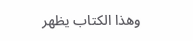وهذا الكتاب يظهر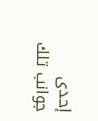إحدى جوانب تلك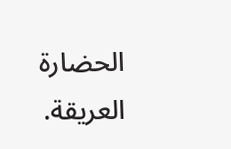الحضارة العريقة.